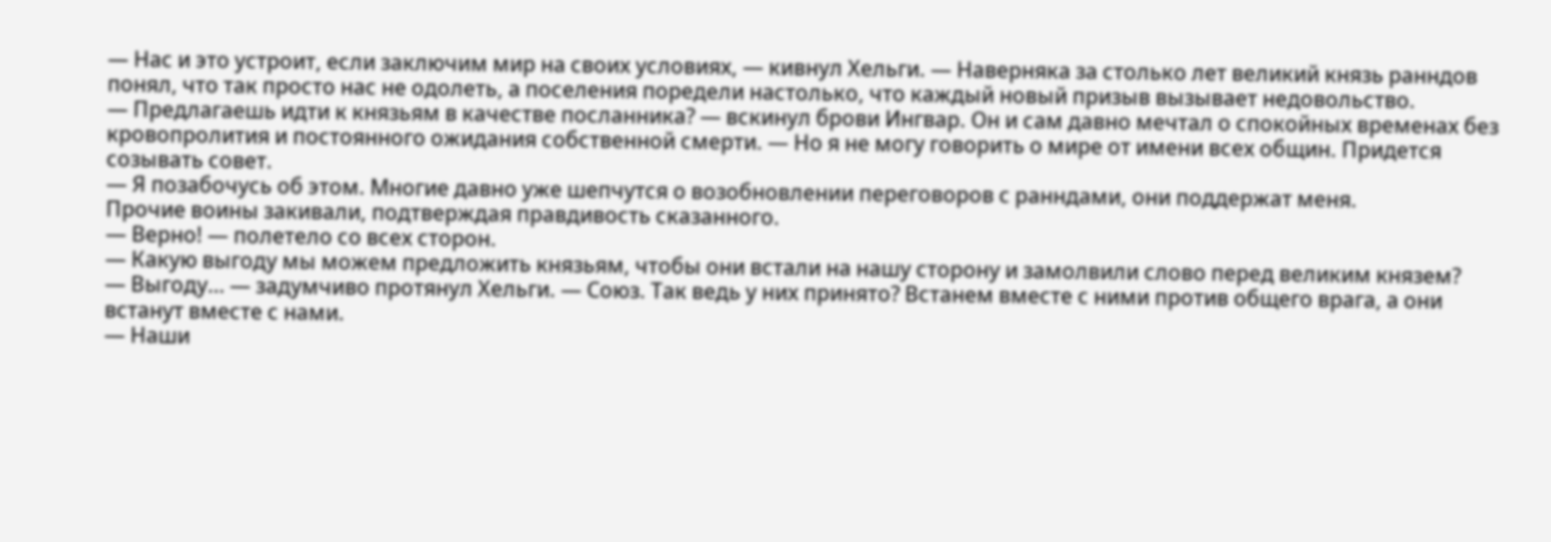— Нас и это устроит, если заключим мир на своих условиях, — кивнул Хельги. — Наверняка за столько лет великий князь ранндов понял, что так просто нас не одолеть, а поселения поредели настолько, что каждый новый призыв вызывает недовольство.
— Предлагаешь идти к князьям в качестве посланника? — вскинул брови Ингвар. Он и сам давно мечтал о спокойных временах без кровопролития и постоянного ожидания собственной смерти. — Но я не могу говорить о мире от имени всех общин. Придется созывать совет.
— Я позабочусь об этом. Многие давно уже шепчутся о возобновлении переговоров с ранндами, они поддержат меня.
Прочие воины закивали, подтверждая правдивость сказанного.
— Верно! — полетело со всех сторон.
— Какую выгоду мы можем предложить князьям, чтобы они встали на нашу сторону и замолвили слово перед великим князем?
— Выгоду… — задумчиво протянул Хельги. — Союз. Так ведь у них принято? Встанем вместе с ними против общего врага, а они встанут вместе с нами.
— Наши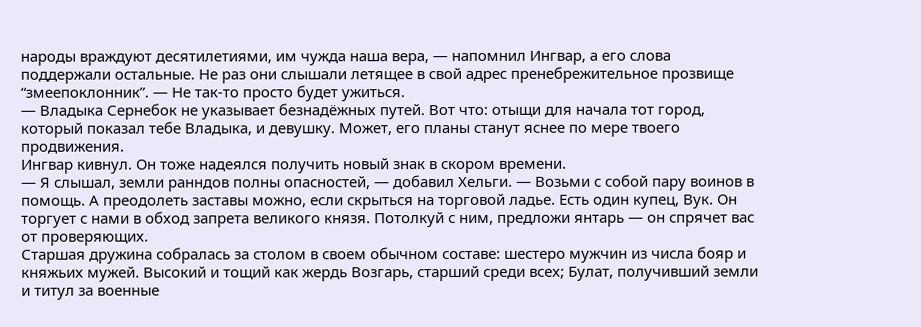народы враждуют десятилетиями, им чужда наша вера, — напомнил Ингвар, а его слова поддержали остальные. Не раз они слышали летящее в свой адрес пренебрежительное прозвище “змеепоклонник”. — Не так-то просто будет ужиться.
— Владыка Сернебок не указывает безнадёжных путей. Вот что: отыщи для начала тот город, который показал тебе Владыка, и девушку. Может, его планы станут яснее по мере твоего продвижения.
Ингвар кивнул. Он тоже надеялся получить новый знак в скором времени.
— Я слышал, земли ранндов полны опасностей, — добавил Хельги. — Возьми с собой пару воинов в помощь. А преодолеть заставы можно, если скрыться на торговой ладье. Есть один купец, Вук. Он торгует с нами в обход запрета великого князя. Потолкуй с ним, предложи янтарь — он спрячет вас от проверяющих.
Старшая дружина собралась за столом в своем обычном составе: шестеро мужчин из числа бояр и княжьих мужей. Высокий и тощий как жердь Возгарь, старший среди всех; Булат, получивший земли и титул за военные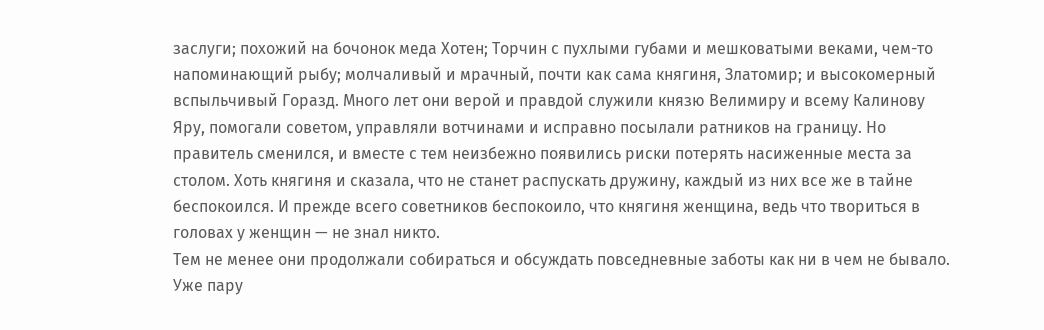заслуги; похожий на бочонок меда Хотен; Торчин с пухлыми губами и мешковатыми веками, чем-то напоминающий рыбу; молчаливый и мрачный, почти как сама княгиня, Златомир; и высокомерный вспыльчивый Горазд. Много лет они верой и правдой служили князю Велимиру и всему Калинову Яру, помогали советом, управляли вотчинами и исправно посылали ратников на границу. Но правитель сменился, и вместе с тем неизбежно появились риски потерять насиженные места за столом. Хоть княгиня и сказала, что не станет распускать дружину, каждый из них все же в тайне беспокоился. И прежде всего советников беспокоило, что княгиня женщина, ведь что твориться в головах у женщин — не знал никто.
Тем не менее они продолжали собираться и обсуждать повседневные заботы как ни в чем не бывало. Уже пару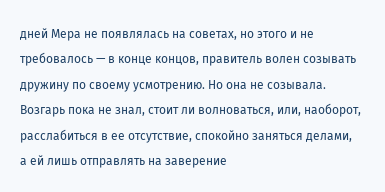дней Мера не появлялась на советах, но этого и не требовалось — в конце концов, правитель волен созывать дружину по своему усмотрению. Но она не созывала.
Возгарь пока не знал, стоит ли волноваться, или, наоборот, расслабиться в ее отсутствие, спокойно заняться делами, а ей лишь отправлять на заверение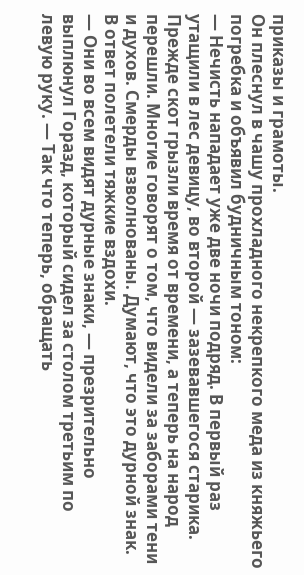приказы и грамоты.
Он плеснул в чашу прохладного некрепкого меда из княжьего погребка и объявил будничным тоном:
— Нечисть нападает уже две ночи подряд. В первый раз утащили в лес девицу, во второй — зазевавшегося старика. Прежде скот грызли время от времени, а теперь на народ перешли. Многие говорят о том, что видели за заборами тени и духов. Смерды взволнованы. Думают, что это дурной знак.
В ответ полетели тяжкие вздохи.
— Они во всем видят дурные знаки, — презрительно выплюнул Горазд, который сидел за столом третьим по левую руку. — Так что теперь, обращать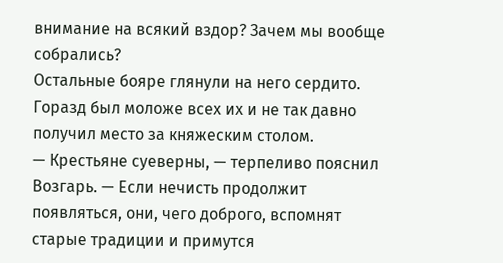внимание на всякий вздор? Зачем мы вообще собрались?
Остальные бояре глянули на него сердито. Горазд был моложе всех их и не так давно получил место за княжеским столом.
— Крестьяне суеверны, — терпеливо пояснил Возгарь. — Если нечисть продолжит появляться, они, чего доброго, вспомнят старые традиции и примутся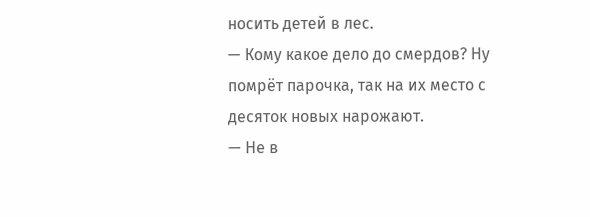носить детей в лес.
— Кому какое дело до смердов? Ну помрёт парочка, так на их место с десяток новых нарожают.
— Не в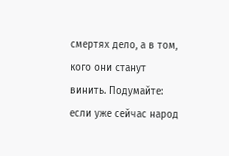смертях дело, а в том, кого они станут винить. Подумайте: если уже сейчас народ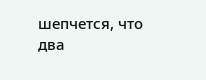шепчется, что два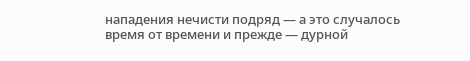нападения нечисти подряд — а это случалось время от времени и прежде — дурной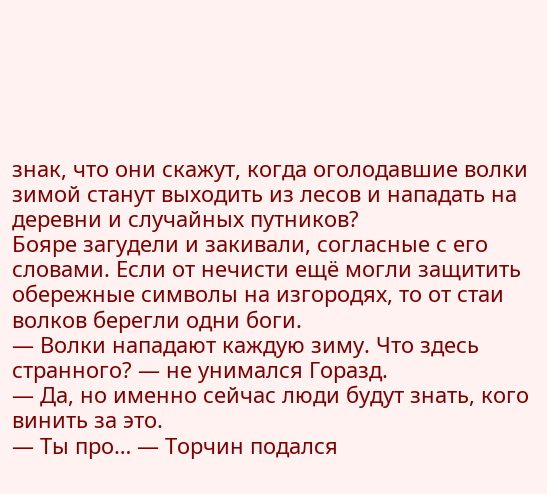знак, что они скажут, когда оголодавшие волки зимой станут выходить из лесов и нападать на деревни и случайных путников?
Бояре загудели и закивали, согласные с его словами. Если от нечисти ещё могли защитить обережные символы на изгородях, то от стаи волков берегли одни боги.
— Волки нападают каждую зиму. Что здесь странного? — не унимался Горазд.
— Да, но именно сейчас люди будут знать, кого винить за это.
— Ты про… — Торчин подался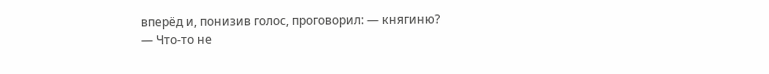вперёд и, понизив голос, проговорил: — княгиню?
— Что-то не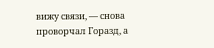вижу связи, — снова проворчал Горазд, а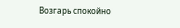Возгарь спокойно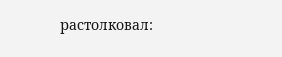растолковал: